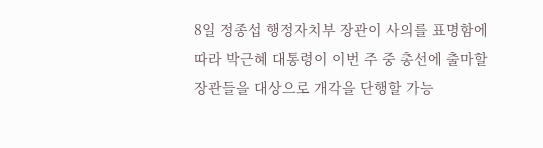8일 정종섭 행정자치부 장관이 사의를 표명함에 따라 박근혜 대통령이 이번 주 중 총선에 출마할 장관들을 대상으로 개각을 단행할 가능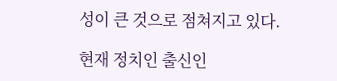성이 큰 것으로 점쳐지고 있다.

현재 정치인 출신인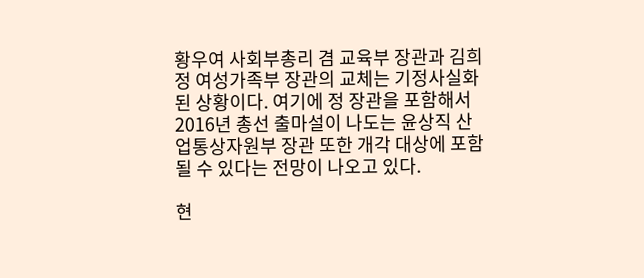황우여 사회부총리 겸 교육부 장관과 김희정 여성가족부 장관의 교체는 기정사실화된 상황이다. 여기에 정 장관을 포함해서 2016년 총선 출마설이 나도는 윤상직 산업통상자원부 장관 또한 개각 대상에 포함될 수 있다는 전망이 나오고 있다.

현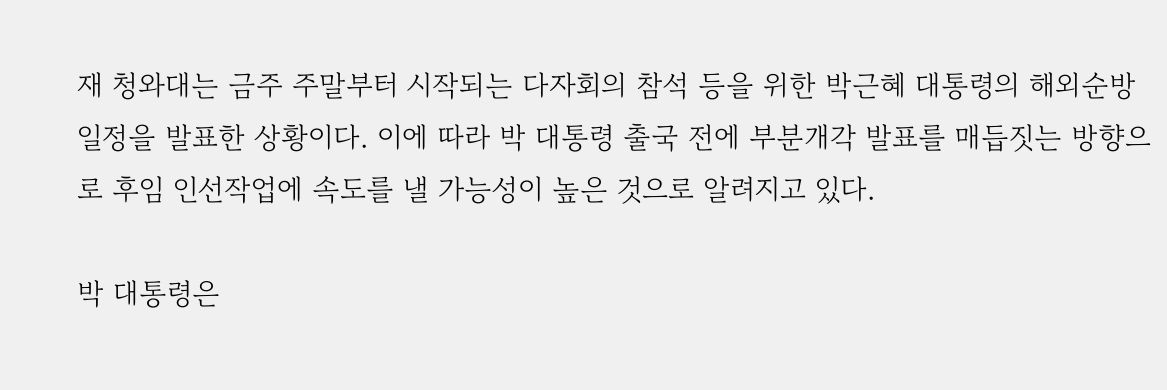재 청와대는 금주 주말부터 시작되는 다자회의 참석 등을 위한 박근혜 대통령의 해외순방 일정을 발표한 상황이다. 이에 따라 박 대통령 출국 전에 부분개각 발표를 매듭짓는 방향으로 후임 인선작업에 속도를 낼 가능성이 높은 것으로 알려지고 있다.

박 대통령은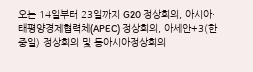오는 14일부터 23일까지 G20 정상회의, 아시아·태평양경제협력체(APEC) 정상회의, 아세안+3(한중일) 정상회의 및 동아시아정상회의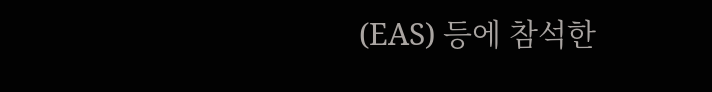(EAS) 등에 참석한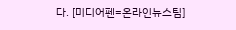다. [미디어펜=온라인뉴스팀]